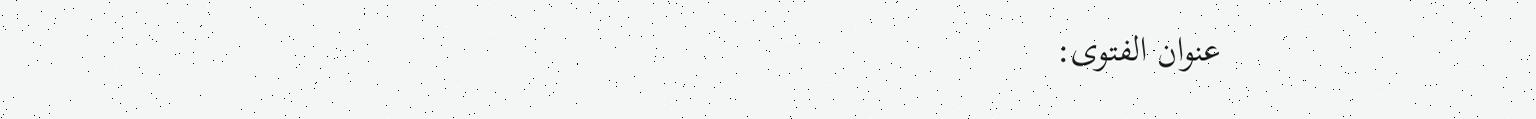عنوان الفتوى: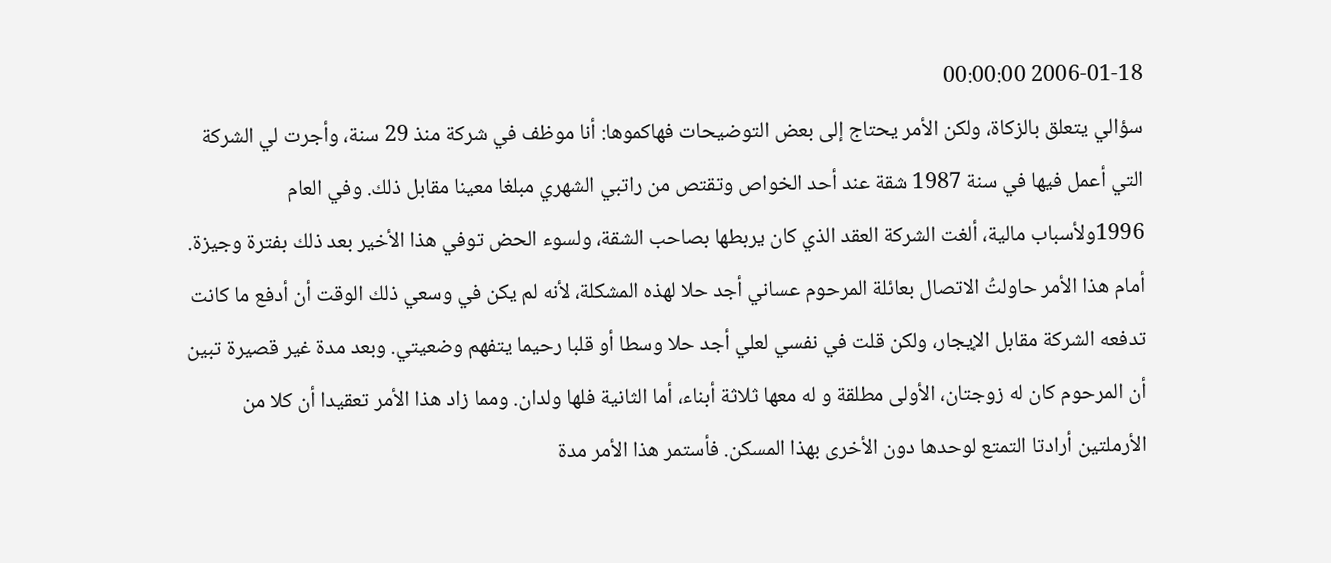2006-01-18 00:00:00
سؤالي يتعلق بالزكاة، ولكن الأمر يحتاج إلى بعض التوضيحات فهاكموها: أنا موظف في شركة منذ 29 سنة، وأجرت لي الشركة التي أعمل فيها في سنة 1987 شقة عند أحد الخواص وتقتص من راتبي الشهري مبلغا معينا مقابل ذلك. وفي العام 1996ولأسباب مالية، ألغت الشركة العقد الذي كان يربطها بصاحب الشقة، ولسوء الحض توفي هذا الأخير بعد ذلك بفترة وجيزة. أمام هذا الأمر حاولتُ الاتصال بعائلة المرحوم عساني أجد حلا لهذه المشكلة، لأنه لم يكن في وسعي ذلك الوقت أن أدفع ما كانت تدفعه الشركة مقابل الإيجار، ولكن قلت في نفسي لعلي أجد حلا وسطا أو قلبا رحيما يتفهم وضعيتي. وبعد مدة غير قصيرة تبين أن المرحوم كان له زوجتان، الأولى مطلقة و له معها ثلاثة أبناء، أما الثانية فلها ولدان. ومما زاد هذا الأمر تعقيدا أن كلا من الأرملتين أرادتا التمتع لوحدها دون الأخرى بهذا المسكن. فأستمر هذا الأمر مدة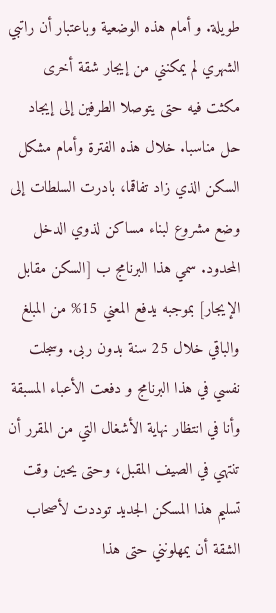طويلة. و أمام هذه الوضعية وباعتبار أن راتبي الشهري لم يمكنني من إيجار شقة أخرى مكثت فيه حتى يتوصلا الطرفين إلى إيجاد حل مناسبا. خلال هذه الفترة وأمام مشكل السكن الذي زاد تفاقما، بادرت السلطات إلى وضع مشروع لبناء مساكن لذوي الدخل المحدود. سمي هذا البرنامج ب [السكن مقابل الإيجار] بموجبه يدفع المعني 15% من المبلغ والباقي خلال 25 سنة بدون ربى. وسجلت نفسي في هذا البرنامج و دفعت الأعباء المسبقة وأنا في انتظار نهاية الأشغال التي من المقرر أن تنتهي في الصيف المقبل، وحتى يحين وقت تسليم هذا المسكن الجديد توددت لأصحاب الشقة أن يمهلونني حتى هذا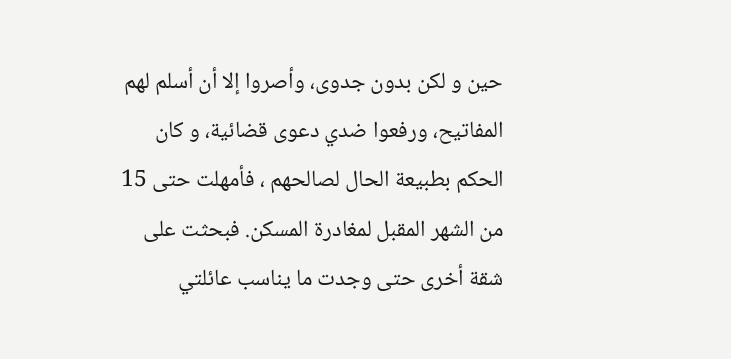حين و لكن بدون جدوى، وأصروا إلا أن أسلم لهم المفاتيح، ورفعوا ضدي دعوى قضائية، و كان الحكم بطبيعة الحال لصالحهم ، فأمهلت حتى 15 من الشهر المقبل لمغادرة المسكن. فبحثت على شقة أخرى حتى وجدت ما يناسب عائلتي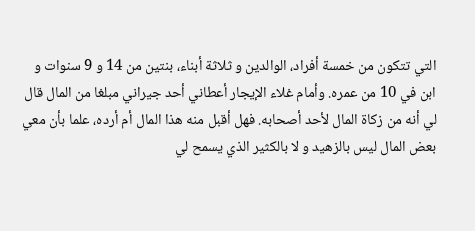التي تتكون من خمسة أفراد، الوالدين و ثلاثة أبناء، بنتين من 14 و 9 سنوات و ابن في 10 من عمره. وأمام غلاء الإيجار أعطاني أحد جيراني مبلغا من المال قال لي أنه من زكاة المال لأحد أصحابه. فهل أقبل منه هذا المال أم أرده، علما بأن معي بعض المال ليس بالزهيد و لا بالكثير الذي يسمح لي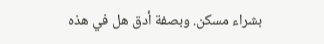بشراء مسكن. وبصفة أدق هل في هذه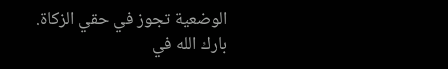الوضعية تجوز في حقي الزكاة. بارك الله في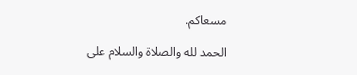مسعاكم.

الحمد لله والصلاة والسلام على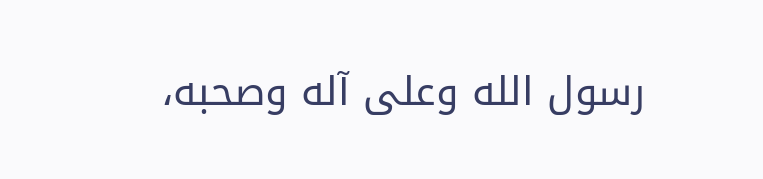رسول الله وعلى آله وصحبه،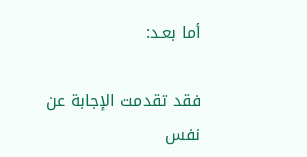أما بعـد:

فقد تقدمت الإجابة عن نفس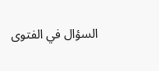السؤال في الفتوى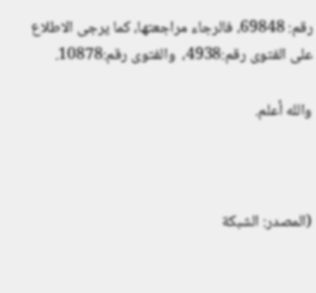رقم: 69848، فالرجاء مراجعتها، كما يرجى الاطلاع على الفتوى رقم:4938،  والفتوى رقم:10878.

والله أعلم.



(المصدر: الشبكة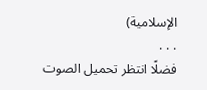الإسلامية)
. . .
فضلًا انتظر تحميل الصوت